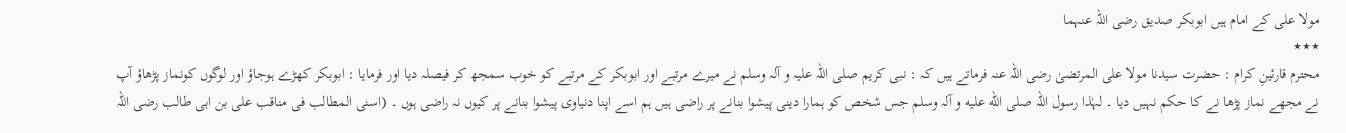مولا علی کے امام ہیں ابوبکر صدیق رضی اللہ عنہما
٭٭٭
محترم قارئینِ کرام : حضرت سیدنا مولا علی المرتضیٰ رضی اللہ عنہ فرماتے ہیں کہ : نبی کریم صلی اللہ علیہ و آلہ وسلم نے میرے مرتبے اور ابوبکر کے مرتبے کو خوب سمجھ کر فیصلہ دیا اور فرمایا : ابوبکر کھڑے ہوجاؤ اور لوگوں کونماز پڑھاؤ آپ نے مجھے نماز پڑھا نے کا حکم نہیں دیا ۔ لہٰذا رسول اللہ صلی الله عليه و آلہ وسلم جس شخص کو ہمارا دینی پیشوا بنانے پر راضی ہیں ہم اسے اپنا دنیاوی پیشوا بنانے پر کیوں نہ راضی ہوں ۔ (اسنی المطالب فی مناقب علی بن ابی طالب رضی اللہ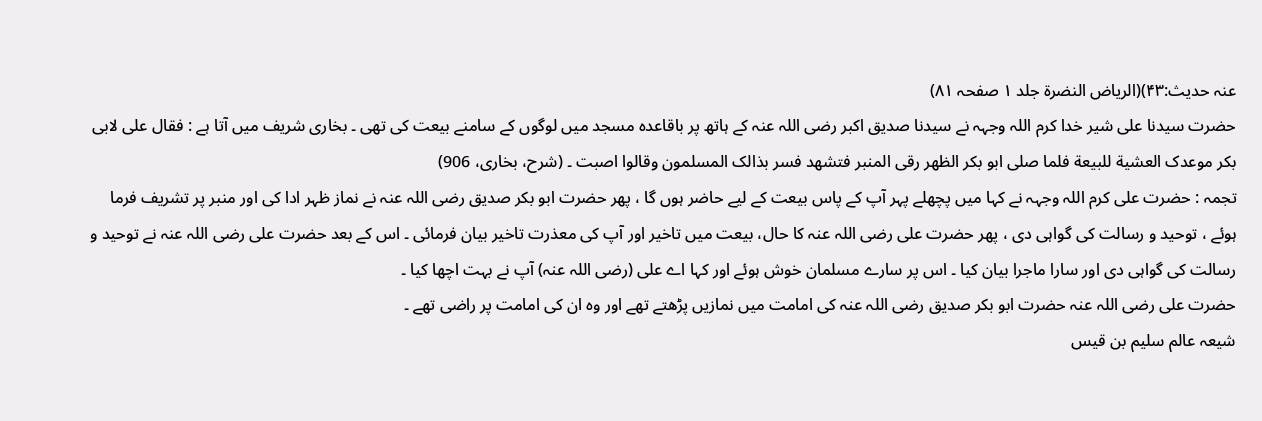عنہ حدیث:۴٣)(الریاض النضرۃ جلد ١ صفحہ ٨١)
حضرت سیدنا علی شیر خدا کرم اللہ وجہہ نے سیدنا صدیق اکبر رضی اللہ عنہ کے ہاتھ پر باقاعدہ مسجد میں لوگوں کے سامنے بیعت کی تھی ۔ بخاری شریف میں آتا ہے : فقال علی لابی بکر موعدک العشية للبيعة فلما صلی ابو بکر الظهر رقی المنبر فتشهد فسر بذالک المسلمون وقالوا اصبت ۔ (شرح، بخاری، 906)
تجمہ : حضرت علی کرم اللہ وجہہ نے کہا میں پچھلے پہر آپ کے پاس بیعت کے لیے حاضر ہوں گا ، پھر حضرت ابو بکر صدیق رضی اللہ عنہ نے نماز ظہر ادا کی اور منبر پر تشریف فرما ہوئے ، توحید و رسالت کی گواہی دی ، پھر حضرت علی رضی اللہ عنہ کا حال، بیعت میں تاخیر اور آپ کی معذرت تاخیر بیان فرمائی ۔ اس کے بعد حضرت علی رضی اللہ عنہ نے توحید و رسالت کی گواہی دی اور سارا ماجرا بیان کیا ۔ اس پر سارے مسلمان خوش ہوئے اور کہا اے علی (رضی اللہ عنہ) آپ نے بہت اچھا کیا ۔
حضرت علی رضی اللہ عنہ حضرت ابو بکر صدیق رضی اللہ عنہ کی امامت میں نمازیں پڑھتے تھے اور وہ ان کی امامت پر راضی تھے ۔
شیعہ عالم سلیم بن قیس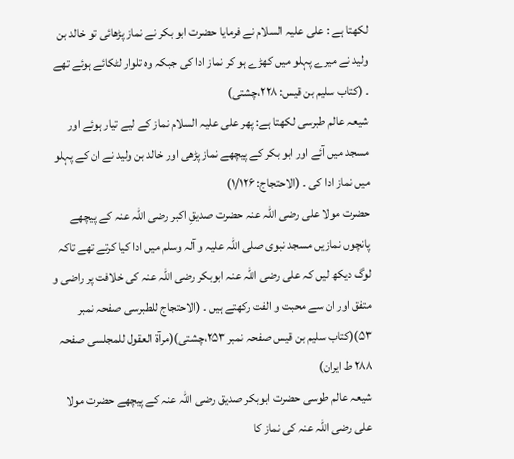لکھتا ہے : علی علیہ السلام نے فرمایا حضرت ابو بکر نے نماز پڑھائی تو خالد بن ولید نے میرے پہلو میں کھڑے ہو کر نماز ادا کی جبکہ وہ تلوار لٹکائے ہوئے تھے ۔ (کتاب سلیم بن قیس: ۲۲۸،چشتی)
شیعہ عالم طبرسی لکھتا ہے: پھر علی علیہ السلام نماز کے لیے تیار ہوئے اور مسجد میں آئے اور ابو بکر کے پیچھے نماز پڑھی اور خالد بن ولید نے ان کے پہلو میں نماز ادا کی ۔ (الاحتجاج: ۱/۱۲۶)
حضرت مولا علی رضی اللہ عنہ حضرت صدیقِ اکبر رضی اللہ عنہ کے پیچھے پانچوں نمازیں مسجد نبوی صلی اللہ علیہ و آلہ وسلم میں ادا کیا کرتے تھے تاکہ لوگ دیکھ لیں کہ علی رضی اللہ عنہ ابوبکر رضی اللہ عنہ کی خلافت پر راضی و متفق اور ان سے محبت و الفت رکھتے ہیں ۔ (الاحتجاج للطبرسی صفحہ نمبر ۵۳)(کتاب سلیم بن قیس صفحہ نمبر ۲۵۳،چشتی)(مرآۃ العقول للمجلسی صفحہ ۲۸۸ ط ایران)
شیعہ عالم طوسی حضرت ابوبکر صدیق رضی اللہ عنہ کے پیچھے حضرت مولا علی رضی اللہ عنہ کی نماز کا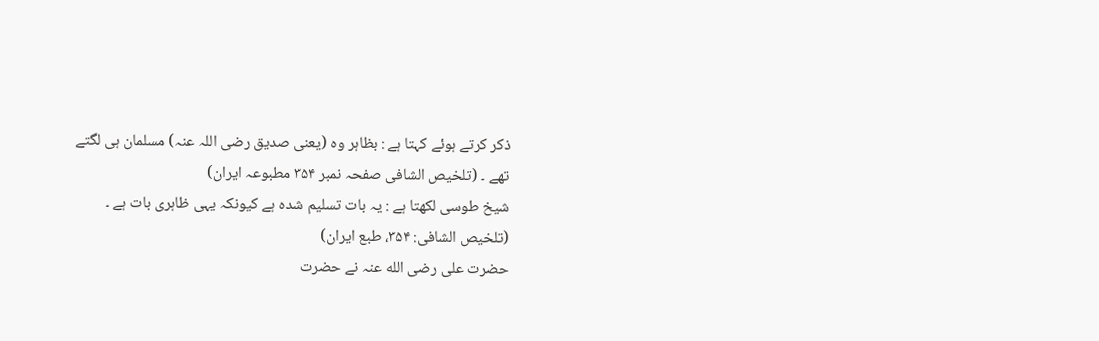ذکر کرتے ہوئے کہتا ہے : بظاہر وہ (یعنی صدیق رضی اللہ عنہ) مسلمان ہی لگتے تھے ۔ (تلخیص الشافی صفحہ نمبر ۳۵۴ مطبوعہ ایران)
شیخ طوسی لکھتا ہے : یہ بات تسلیم شدہ ہے کیونکہ یہی ظاہری بات ہے ۔ (تلخیص الشافی: ۳۵۴، طبع ایران)
حضرت علی رضی الله عنہ نے حضرت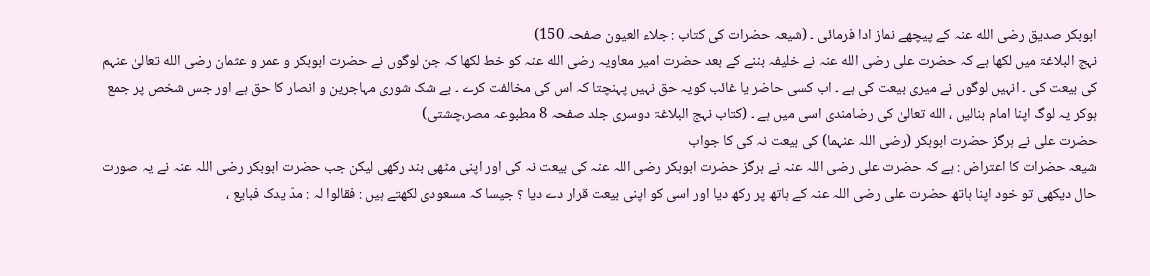ابوبکر صدیق رضی الله عنہ کے پیچھے نماز ادا فرمائی ۔ (شیعہ حضرات کی کتاب : جلاء العیون صفحہ 150)
نہج البلاغۃ میں لکھا ہے کہ حضرت علی رضی الله عنہ نے خلیفہ بننے کے بعد حضرت امیر معاویہ رضی الله عنہ کو خط لکھا کہ جن لوگوں نے حضرت ابوبکر و عمر و عثمان رضی الله تعالیٰ عنہم کی بیعت کی ۔ انہیں لوگوں نے میری بیعت کی ہے ۔ اب کسی حاضر یا غائب کویہ حق نہیں پہنچتا کہ اس کی مخالفت کرے ۔ بے شک شوری مہاجرین و انصار کا حق ہے اور جس شخص پر جمع ہوکر یہ لوگ اپنا امام بنالیں ، الله تعالیٰ کی رضامندی اسی میں ہے ۔ (کتاب نہج البلاغۃ دوسری جلد صفحہ 8 مطبوعہ مصر،چشتی)
حضرت علی نے ہرگز حضرت ابوبکر (رضی اللہ عنہما) کی بیعت نہ کی کا جواب
شیعہ حضرات کا اعتراض : ہے کہ حضرت علی رضی اللہ عنہ نے ہرگز حضرت ابوبکر رضی اللہ عنہ کی بیعت نہ کی اور اپنی مٹھی بند رکھی لیکن جب حضرت ابوبکر رضی اللہ عنہ نے یہ صورت حال دیکھی تو خود اپنا ہاتھ حضرت علی رضی اللہ عنہ کے ہاتھ پر رکھ دیا اور اسی کو اپنی بیعت قرار دے دیا ؟ جیسا کہ مسعودی لکھتے ہیں : فقالوا لہ : مدّ یدک فبایع ،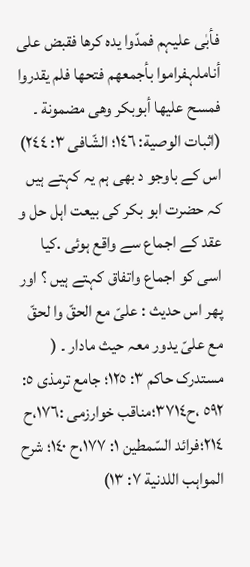فأبٰی علیہم فمدّوا یدہ کرھا فقبض علی أناملہفراموا بأجمعھم فتحھا فلم یقدروا فمسح علیھا أبوبکر وھی مضمونة ۔ (اثبات الوصیة: ١٤٦؛ الشّافی ٣: ٢٤٤)
اس کے باوجو د بھی ہم یہ کہتے ہیں کہ حضرت ابو بکر کی بیعت اہل حل و عقد کے اجماع سے واقع ہوئی .کیا اسی کو اجماع واتفاق کہتے ہیں ؟ اور پھر اس حدیث : علیّ مع الحقّ وا لحقّ مع علیّ یدور معہ حیث مادار ۔ ( مستدرک حاکم ٣: ١٢٥؛ جامع ترمذی ٥: ٥٩٢ ،ح٣٧١٤؛مناقب خوارزمی :١٧٦،ح ٢١٤؛فرائد السّمطین ١: ١٧٧،ح ١٤٠؛ شرح المواہب اللدنیة ٧: ١٣)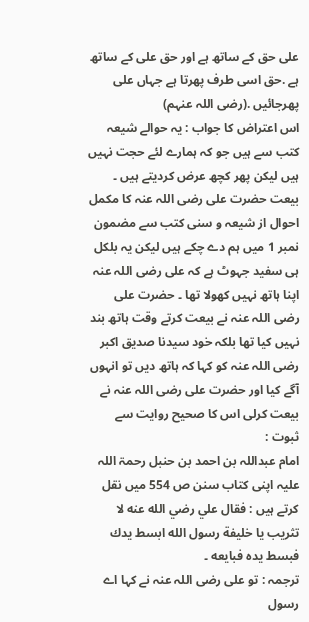علی حق کے ساتھ ہے اور حق علی کے ساتھ ہے .حق اسی طرف پھرتا ہے جہاں علی پھرجائیں .(رضی اللہ عنہم)
اس اعتراض کا جواب : یہ حوالے شیعہ کتب سے ہیں جو کہ ہمارے لئے حجت نہیں ہیں لیکن پھر کچھ عرض کردیتے ہیں ۔
بیعت حضرت علی رضی اللہ عنہ کا مکمل احوال از شیعہ و سنی کتب سے مضمون نمبر 1 میں ہم دے چکے ہیں لیکن یہ بلکل ہی سفید جہوٹ ہے کہ علی رضی اللہ عنہ اپنا ہاتھ نہیں کھولا تھا ۔ حضرت علی رضی اللہ عنہ نے بیعت کرتے وقت ہاتھ بند نہیں کیا تھا بلکہ خود سیدنا صدیق اکبر رضی اللہ عنہ کو کہا کہ ہاتھ دیں تو انہوں آگے کیا اور حضرت علی رضی اللہ عنہ نے بیعت کرلی اس کا صحیح روایت سے ثبوت :
امام عبداللہ بن احمد بن حنبل رحمۃ اللہ علیہ اپنی کتاب سنن ص 554 میں نقل کرتے ہیں : فقال علي رضي الله عنه لا تثريب يا خليفة رسول الله ابسط يدك فبسط يده فبايعه ۔
ترجمہ : تو علی رضی اللہ عنہ نے کہا اے رسول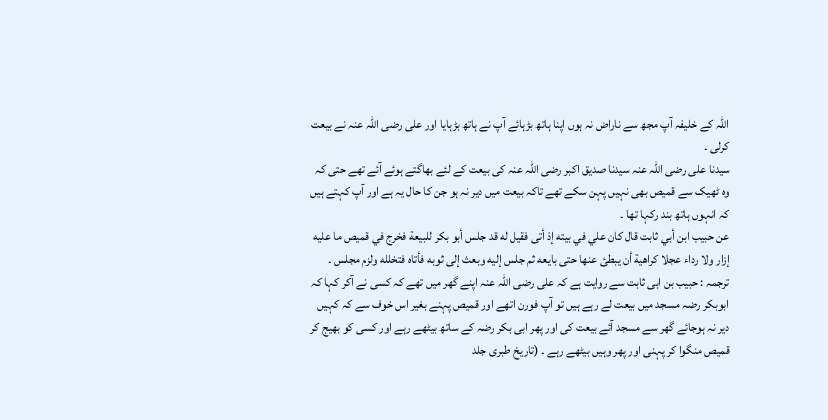اللہ کے خلیفہ آپ مجھ سے ناراض نہ ہوں اپنا ہاتھ بڑہائے آپ نے ہاتھ بڑہایا اور علی رضی اللہ عنہ نے بیعت کرلی ۔
سیدنا علی رضی اللہ عنہ سیدنا صدیق اکبر رضی اللہ عنہ کی بیعت کے لئے بھاگتے ہوئے آئے تھے حتی کہ وہ ٹھیک سے قمیص بھی نہیں پہن سکے تھے تاکہ بیعت میں دیر نہ ہو جن کا حال یہ ہے اور آپ کہتے ہیں کہ انہوں ہاتھ بند رکہا تھا ۔
عن حبيب ابن أبي ثابت قال كان علي في بيته إذ أتى فقيل له قد جلس أبو بكر للبيعة فخرج في قميص ما عليه إزار ولا رداء عجلا كراهية أن يبطئ عنها حتى بايعه ثم جلس إليه وبعث إلى ثوبه فأتاه فتخلله ولزم مجلس ۔
ترجمہ : حبیب بن ابی ثابت سے روایت ہے کہ علی رضی اللہ عنہ اپنے گھر میں تھے کہ کسی نے آکر کہا کہ ابوبکر رضہ مسجد میں بیعت لے رہے ہیں تو آپ فورن اتھے اور قمیص پہنے بغیر اس خوف سے کہ کہیں دیر نہ ہوجائے گھر سے مسجد آئے بیعت کی اور پھر ابی بکر رضہ کے ساتھ بیٹھے رہے اور کسی کو بھیج کر قمیص منگوا کر پہنی اور پھر وہیں بیٹھے رہے ۔ (تاریخ طبری جلد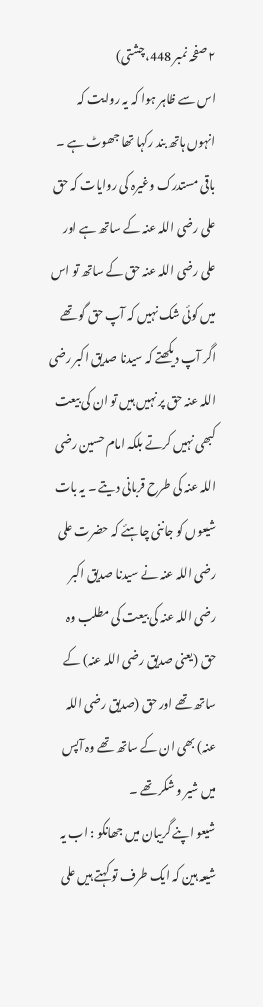۲ صفحہ نمبر 448،چشتی)
اس سے ظاہر ہوا کہ یہ روایت کہ انہوں ہاتھ بند رکہا تھا جھوٹ ہے ۔
باقی مستدرک وغیرہ کی روایات کہ حق علی رضی اللہ عنہ کے ساتھ ہے اور علی رضی اللہ عنہ حق کے ساتھ تو اس میں کوئی شک نہیں کہ آپ حق گو تھے اگر آپ دیکھتے کہ سیدنا صدیق اکبر رضی اللہ عنہ حق پر نہیں ہیں تو ان کی بیعت کبھی نہیں کرتے بلکہ امام حسین رضی اللہ عنہ کی طرح قربانی دیتے ۔ یہ بات شیعوں کو جاننی چاہئے کہ حضرت علی رضی اللہ عنہ نے سیدنا صدیق اکبر رضی اللہ عنہ کی بیعت کی مطلب وہ حق (یعنی صدیق رضی اللہ عنہ) کے ساتھ تھے اور حق (صدیق رضی اللہ عنہ) بھی ان کے ساتھ تھے وہ آپس میں شیر و شکر تھے ۔
شیعو اپنے گریبان میں جھانکو : اب یہ شیعہ ہین کہ ایک طرف تو کہتے ہیں علی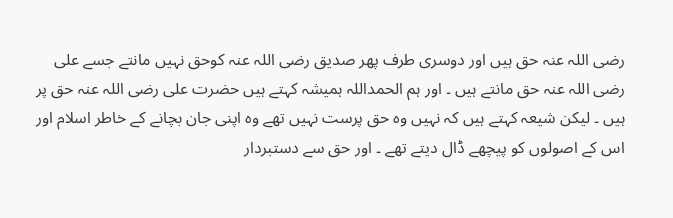رضی اللہ عنہ حق ہیں اور دوسری طرف پھر صدیق رضی اللہ عنہ کوحق نہیں مانتے جسے علی رضی اللہ عنہ حق مانتے ہیں ۔ اور ہم الحمداللہ ہمیشہ کہتے ہیں حضرت علی رضی اللہ عنہ حق پر ہیں ۔ لیکن شیعہ کہتے ہیں کہ نہیں وہ حق پرست نہیں تھے وہ اپنی جان بچانے کے خاطر اسلام اور اس کے اصولوں کو پیچھے ڈال دیتے تھے ۔ اور حق سے دستبردار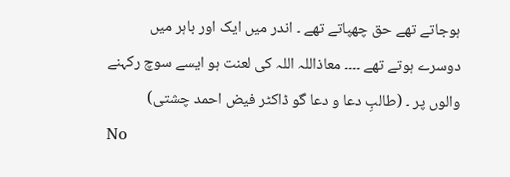ہوجاتے تھے حق چھپاتے تھے ۔ اندر میں ایک اور باہر میں دوسرے ہوتے تھے ۔۔۔۔ معاذاللہ اللہ کی لعنت ہو ایسے سوچ رکہنے والوں پر ۔ (طالبِ دعا و دعا گو ڈاکٹر فیض احمد چشتی)
No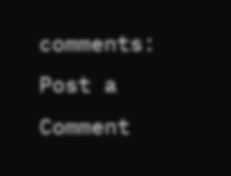comments:
Post a Comment